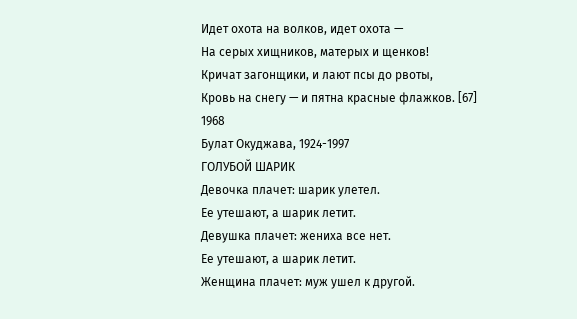Идет охота на волков, идет охота —
На серых хищников, матерых и щенков!
Кричат загонщики, и лают псы до рвоты,
Кровь на снегу — и пятна красные флажков. [67]
1968
Булат Окуджава, 1924-1997
ГОЛУБОЙ ШАРИК
Девочка плачет: шарик улетел.
Ее утешают, а шарик летит.
Девушка плачет: жениха все нет.
Ее утешают, а шарик летит.
Женщина плачет: муж ушел к другой.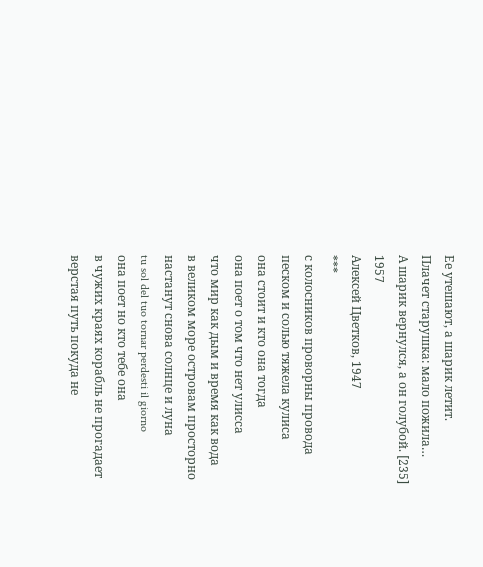Ее утешают, а шарик летит.
Плачет старушка: мало пожила…
А шарик вернулся, а он голубой. [235]
1957
Алексей Цветков, 1947
***
с колосников проворны провода
песком и солью тяжела кулиса
она стоит и кто она тогда
она поет о том что нет улисса
что мир как дым и время как вода
в великом море островам просторно
настанут снова солнце и луна
tu sol del tuo tornar perdesti il giorno
она поет но кто тебе она
в чужих краях корабль не прогадает
верстая путь покуда не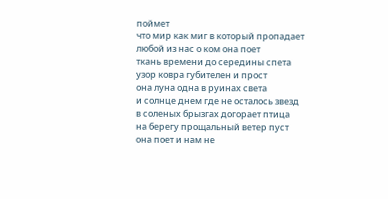поймет
что мир как миг в который пропадает
любой из нас о ком она поет
ткань времени до середины спета
узор ковра губителен и прост
она луна одна в руинах света
и солнце днем где не осталось звезд
в соленых брызгах догорает птица
на берегу прощальный ветер пуст
она поет и нам не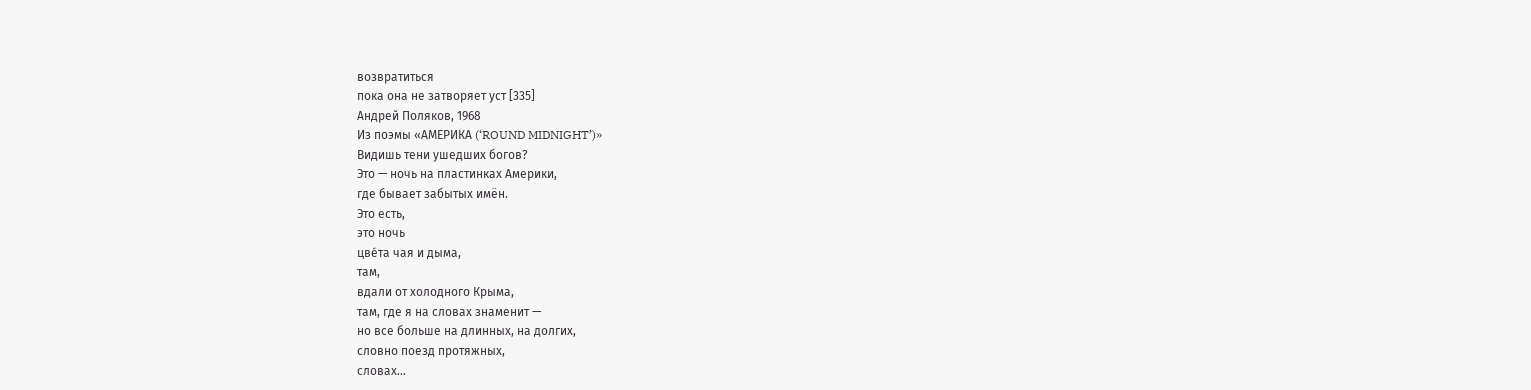возвратиться
пока она не затворяет уст [335]
Андрей Поляков, 1968
Из поэмы «АМЕРИКА (‘ROUND MIDNIGHT’)»
Видишь тени ушедших богов?
Это — ночь на пластинках Америки,
где бывает забытых имён.
Это есть,
это ночь
цве́та чая и дыма,
там,
вдали от холодного Крыма,
там, где я на словах знаменит —
но все больше на длинных, на долгих,
словно поезд протяжных,
словах…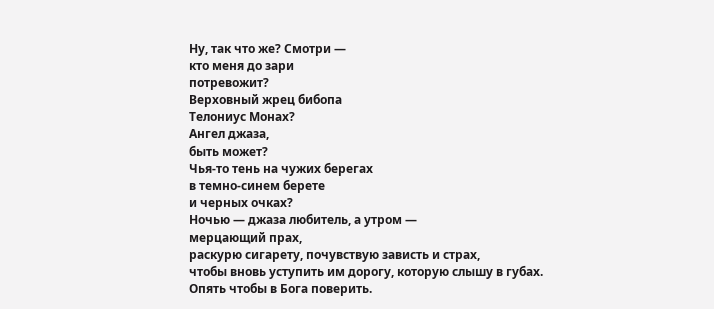Ну, так что же? Смотри —
кто меня до зари
потревожит?
Верховный жрец бибопа
Телониус Монах?
Ангел джаза,
быть может?
Чья-то тень на чужих берегах
в темно-синем берете
и черных очках?
Ночью — джаза любитель, а утром —
мерцающий прах,
раскурю сигарету, почувствую зависть и страх,
чтобы вновь уступить им дорогу, которую слышу в губах.
Опять чтобы в Бога поверить.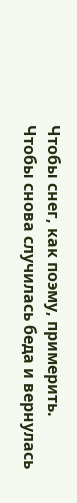Чтобы снег, как поэму, примерить.
Чтобы снова случилась беда и вернулась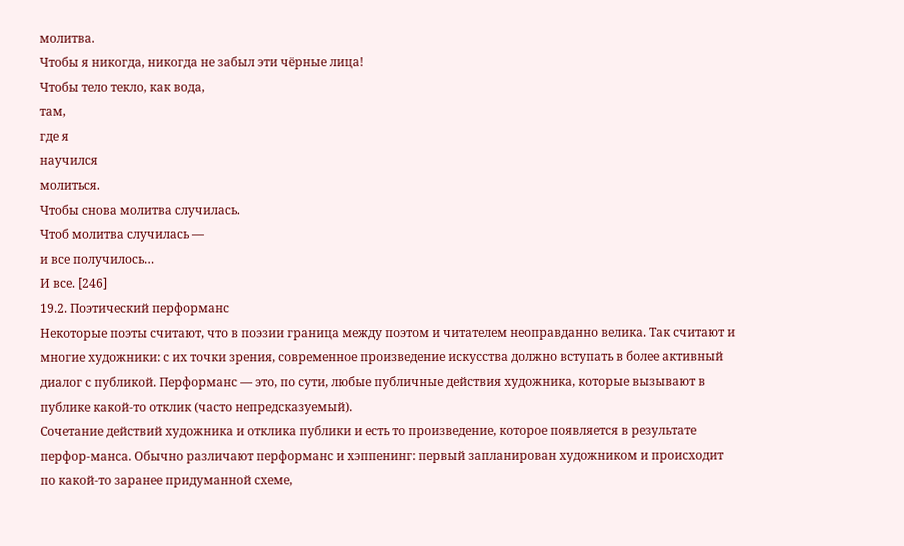молитва.
Чтобы я никогда, никогда не забыл эти чёрные лица!
Чтобы тело текло, как вода,
там,
где я
научился
молиться.
Чтобы снова молитва случилась.
Чтоб молитва случилась —
и все получилось…
И все. [246]
19.2. Поэтический перформанс
Некоторые поэты считают, что в поэзии граница между поэтом и читателем неоправданно велика. Так считают и многие художники: с их точки зрения, современное произведение искусства должно вступать в более активный диалог с публикой. Перформанс — это, по сути, любые публичные действия художника, которые вызывают в публике какой-то отклик (часто непредсказуемый).
Сочетание действий художника и отклика публики и есть то произведение, которое появляется в результате перфор-манса. Обычно различают перформанс и хэппенинг: первый запланирован художником и происходит по какой-то заранее придуманной схеме,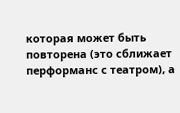которая может быть повторена (это сближает перформанс с театром), а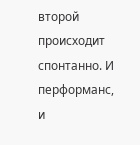второй происходит спонтанно. И перформанс, и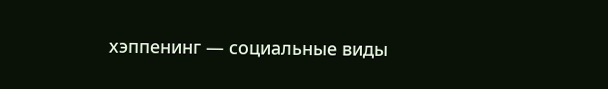хэппенинг — социальные виды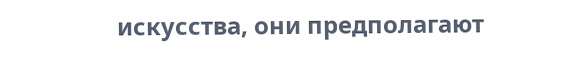искусства, они предполагают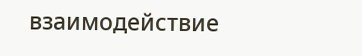взаимодействие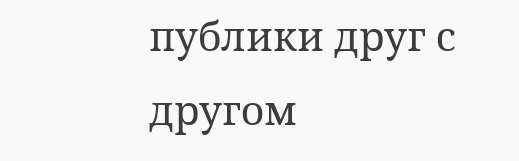публики друг с другом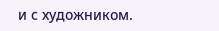и с художником.